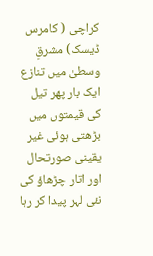کراچی ( کامرس ڈیسک) مشرقِ وسطیٰ میں تنازع ایک بار پھر تیل کی قیمتوں میں بڑھتی ہوئی غیر یقینی صورتحال اور اتار چڑھاؤ کی نئی لہر پیدا کر رہا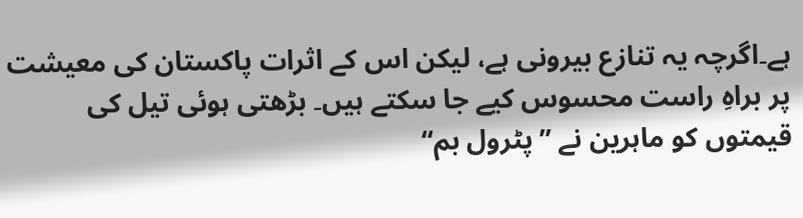ہے۔اگرچہ یہ تنازع بیرونی ہے، لیکن اس کے اثرات پاکستان کی معیشت پر براہِ راست محسوس کیے جا سکتے ہیں۔ بڑھتی ہوئی تیل کی قیمتوں کو ماہرین نے ’’پٹرول بم‘‘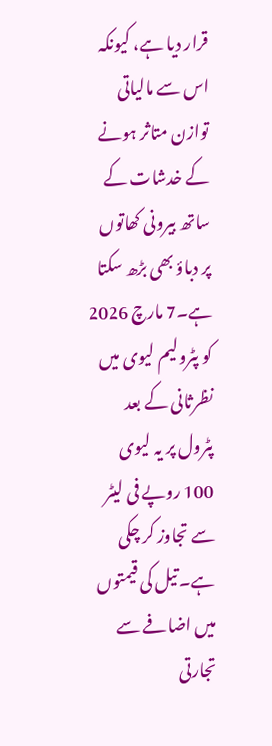قرار دیا ہے، کیونکہ اس سے مالیاتی توازن متاثر ہونے کے خدشات کے ساتھ بیرونی کھاتوں پر دباؤ بھی بڑھ سکتا ہے۔7 مارچ 2026 کو پٹرولیم لیوی میں نظرثانی کے بعد پٹرول پر یہ لیوی 100 روپے فی لیٹر سے تجاوز کر چکی ہے۔ تیل کی قیمتوں میں اضافے سے تجارتی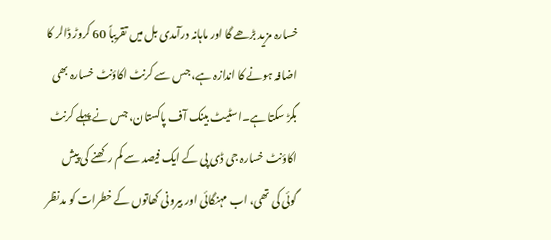خسارہ مزید بڑھے گا اور ماہانہ درآمدی بل میں تقریباً 60 کروڑ ڈالر کا اضافہ ہونے کا اندازہ ہے، جس سے کرنٹ اکاؤنٹ خسارہ بھی بگڑ سکتا ہے۔اسٹیٹ بینک آف پاکستان، جس نے پہلے کرنٹ اکاؤنٹ خسارہ جی ڈی پی کے ایک فیصد سے کم رکھنے کی پیش گوئی کی تھی، اب مہنگائی اور بیرونی کھاتوں کے خطرات کو مدنظر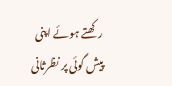رکھتے ہوئے اپنی پیش گوئی پر نظرثانی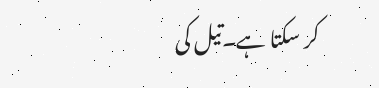کر سکتا ہے۔تیل کی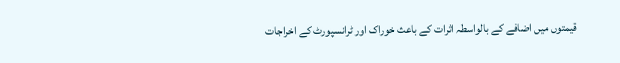قیمتوں میں اضافے کے بالواسطہ اثرات کے باعث خوراک اور ٹرانسپورٹ کے اخراجات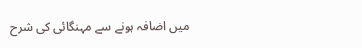میں اضافہ ہونے سے مہنگائی کی شرح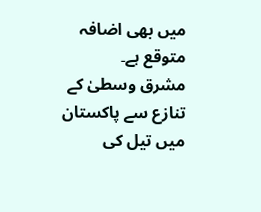میں بھی اضافہ متوقع ہے۔
مشرق وسطیٰ کے تنازع سے پاکستان میں تیل کی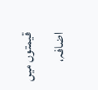قیمتوں میں اضافہ،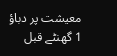معیشت پر دباؤ
1 گھنٹے قبل